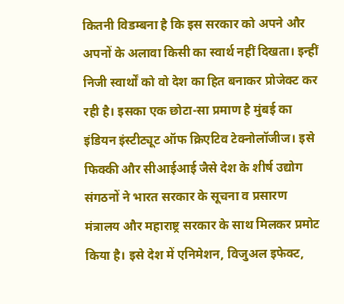कितनी विडम्बना है कि इस सरकार को अपने और अपनों के अलावा किसी का स्वार्थ नहीं दिखता। इन्हीं निजी स्वार्थों को वो देश का हित बनाकर प्रोजेक्ट कर रही है। इसका एक छोटा-सा प्रमाण है मुंबई का इंडियन इंस्टीट्यूट ऑफ क्रिएटिव टेक्नोलॉजीज। इसे फिक्की और सीआईआई जैसे देश के शीर्ष उद्योग संगठनों ने भारत सरकार के सूचना व प्रसारण मंत्रालय और महाराष्ट्र सरकार के साथ मिलकर प्रमोट किया है। इसे देश में एनिमेशन, विजुअल इफेक्ट,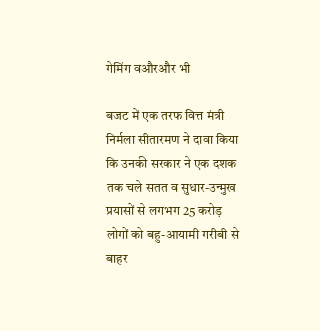गेमिंग वऔरऔर भी

बजट में एक तरफ वित्त मंत्री निर्मला सीतारमण ने दावा किया कि उनकी सरकार ने एक दशक तक चले सतत व सुधार-उन्मुख प्रयासों से लगभग 25 करोड़ लोगों को बहु-आयामी गरीबी से बाहर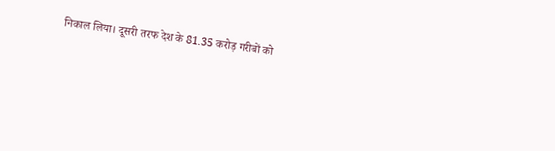निकाल लिया। दूसरी तरफ देश के 81.35 करोड़ गरीबों को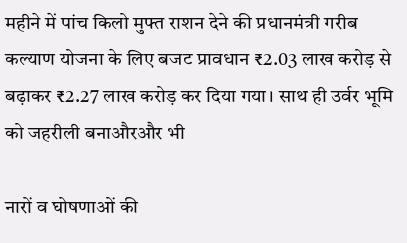महीने में पांच किलो मुफ्त राशन देने की प्रधानमंत्री गरीब कल्याण योजना के लिए बजट प्रावधान ₹2.03 लाख करोड़ से बढ़ाकर ₹2.27 लाख करोड़ कर दिया गया। साथ ही उर्वर भूमि को जहरीली बनाऔरऔर भी

नारों व घोषणाओं की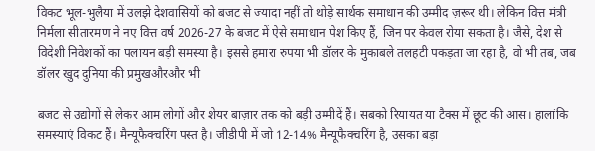विकट भूल-भुलैया में उलझे देशवासियों को बजट से ज्यादा नहीं तो थोड़े सार्थक समाधान की उम्मीद ज़रूर थी। लेकिन वित्त मंत्री निर्मला सीतारमण ने नए वित्त वर्ष 2026-27 के बजट में ऐसे समाधान पेश किए हैं, जिन पर केवल रोया सकता है। जैसे, देश से विदेशी निवेशकों का पलायन बड़ी समस्या है। इससे हमारा रुपया भी डॉलर के मुकाबले तलहटी पकड़ता जा रहा है, वो भी तब, जब डॉलर खुद दुनिया की प्रमुखऔरऔर भी

बजट से उद्योगों से लेकर आम लोगों और शेयर बाज़ार तक को बड़ी उम्मीदें हैं। सबको रियायत या टैक्स में छूट की आस। हालांकि समस्याएं विकट हैं। मैन्यूफैक्चरिंग पस्त है। जीडीपी में जो 12-14% मैन्यूफैक्चरिंग है, उसका बड़ा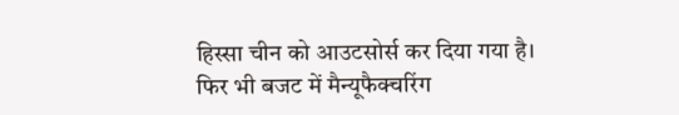हिस्सा चीन को आउटसोर्स कर दिया गया है। फिर भी बजट में मैन्यूफैक्चरिंग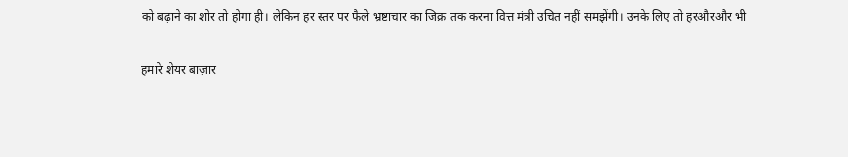को बढ़ाने का शोर तो होगा ही। लेकिन हर स्तर पर फैले भ्रष्टाचार का जिक्र तक करना वित्त मंत्री उचित नहीं समझेंगी। उनके लिए तो हरऔरऔर भी

हमारे शेयर बाज़ार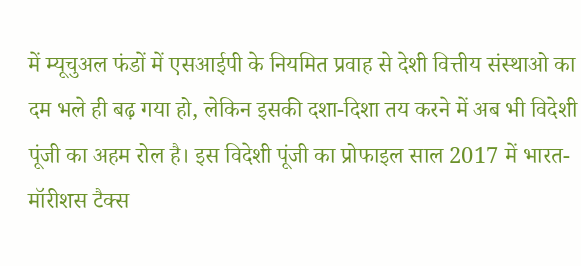में म्यूचुअल फंडों में एसआईपी के नियमित प्रवाह से देशी वित्तीय संस्थाओ का दम भले ही बढ़ गया हो, लेकिन इसकी दशा-दिशा तय करने में अब भी विदेशी पूंजी का अहम रोल है। इस विदेशी पूंजी का प्रोफाइल साल 2017 में भारत-मॉरीशस टैक्स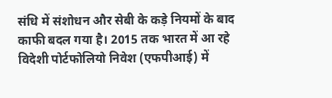संधि में संशोधन और सेबी के कड़े नियमों के बाद काफी बदल गया है। 2015 तक भारत में आ रहे विदेशी पोर्टफोलियो निवेश (एफपीआई) में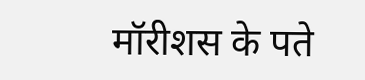मॉरीशस के पते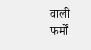वाली फर्मों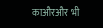काऔरऔर भी